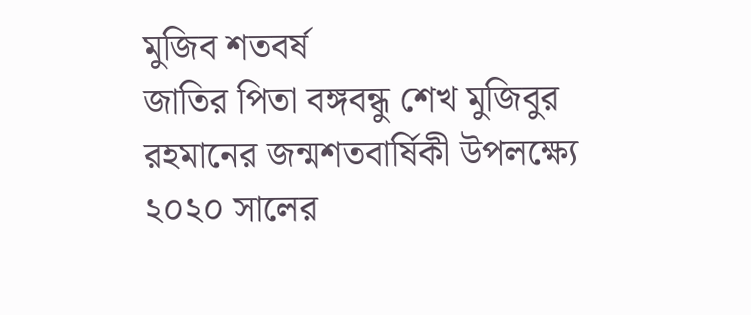মুজিব শতবর্ষ
জাতির পিতা বঙ্গবন্ধু শেখ মুজিবুর রহমানের জন্মশতবার্ষিকী উপলক্ষ্যে ২০২০ সালের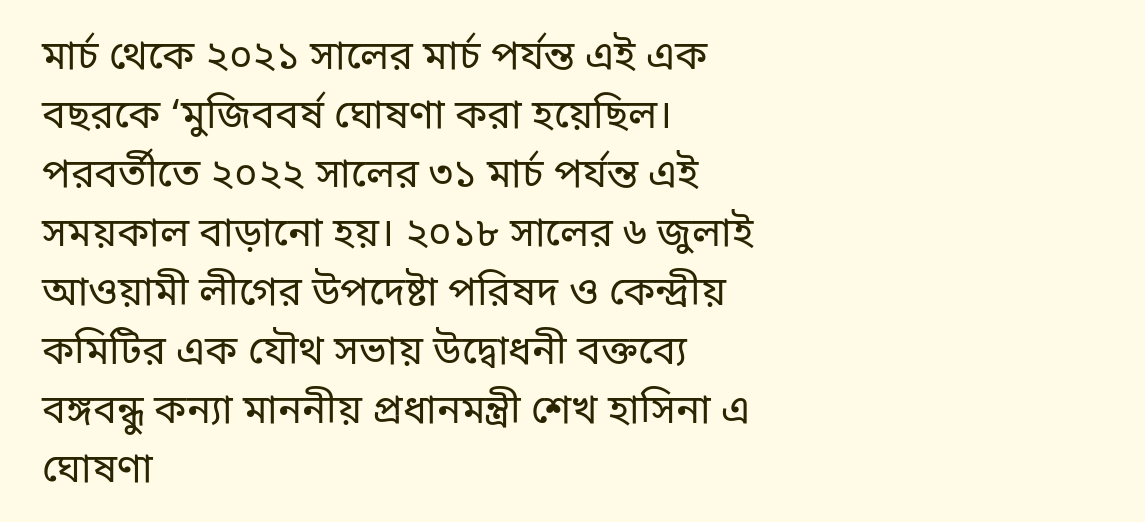মার্চ থেকে ২০২১ সালের মার্চ পর্যন্ত এই এক বছরকে ‘মুজিববর্ষ ঘোষণা করা হয়েছিল। পরবর্তীতে ২০২২ সালের ৩১ মার্চ পর্যন্ত এই সময়কাল বাড়ানো হয়। ২০১৮ সালের ৬ জুলাই আওয়ামী লীগের উপদেষ্টা পরিষদ ও কেন্দ্রীয় কমিটির এক যৌথ সভায় উদ্বোধনী বক্তব্যে
বঙ্গবন্ধু কন্যা মাননীয় প্রধানমন্ত্রী শেখ হাসিনা এ ঘোষণা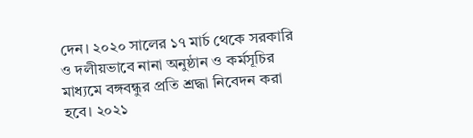দেন। ২০২০ সালের ১৭ মার্চ থেকে সরকারি ও দলীয়ভাবে নানা অনুষ্ঠান ও কর্মসূচির মাধ্যমে বঙ্গবন্ধুর প্রতি শ্রদ্ধা নিবেদন করা হবে। ২০২১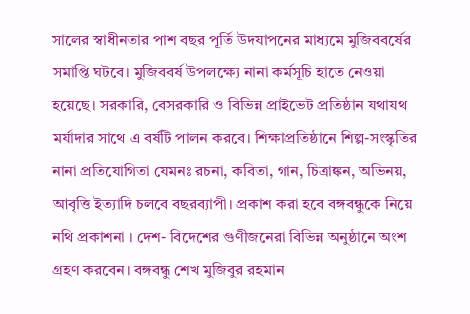সালের স্বাধীনতার পাশ বছর পূর্তি উদযাপনের মাধ্যমে মুজিববর্ষের সমাপ্তি ঘটবে। মুজিববর্ষ উপলক্ষ্যে নানা কর্মসূচি হাতে নেওয়া হয়েছে। সরকারি, বেসরকারি ও বিভিন্ন প্রাইভেট প্রতিষ্ঠান যথাযথ মর্যাদার সাথে এ বর্ষটি পালন করবে। শিক্ষাপ্রতিষ্ঠানে শিল্প-সংস্কৃতির নানা প্রতিযোগিতা যেমনঃ রচনা, কবিতা, গান, চিত্রাঙ্কন, অভিনয়, আবৃত্তি ইত্যাদি চলবে বছরব্যাপী। প্রকাশ করা হবে বঙ্গবন্ধুকে নিয়ে নথি প্রকাশনা । দেশ- বিদেশের গুণীজনেরা বিভিন্ন অনুষ্ঠানে অংশ গ্রহণ করবেন। বঙ্গবন্ধু শেখ মুজিবুর রহমান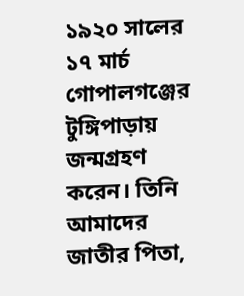১৯২০ সালের ১৭ মার্চ গোপালগঞ্জের টুঙ্গিপাড়ায় জন্মগ্রহণ করেন। তিনি আমাদের জাতীর পিতা,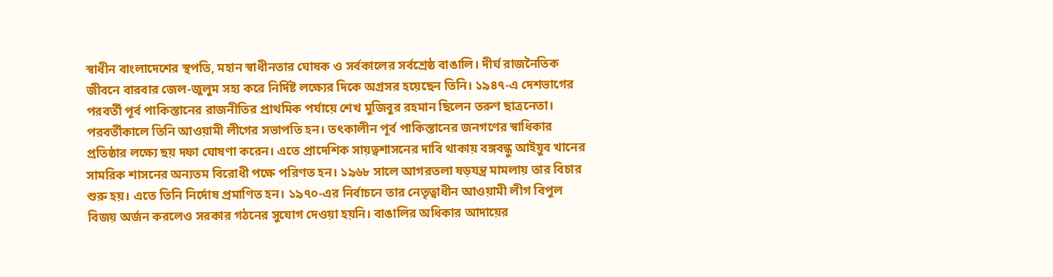স্বাধীন বাংলাদেশের স্থপতি, মহান স্বাধীনতার ঘোষক ও সর্বকালের সর্বশ্রেষ্ঠ বাঙালি। দীর্ঘ রাজনৈতিক জীবনে বারবার জেল-জুলুম সহ্য করে নির্দিষ্ট লক্ষ্যের দিকে অগ্রসর হয়েছেন তিনি। ১৯৪৭-এ দেশভাগের পরবর্তী পূর্ব পাকিস্তানের রাজনীতির প্রাথমিক পর্যায়ে শেখ মুজিবুর রহমান ছিলেন তরুণ ছাত্রনেতা। পরবর্তীকালে তিনি আওয়ামী লীগের সভাপতি হন। তৎকালীন পূর্ব পাকিস্তানের জনগণের স্বাধিকার প্রতিষ্ঠার লক্ষ্যে ছয় দফা ঘোষণা করেন। এতে প্রাদেশিক সায়ত্বশাসনের দাবি থাকায় বঙ্গবন্ধু আইয়ুব খানের সামরিক শাসনের অন্যতম বিরোধী পক্ষে পরিণত হন। ১৯৬৮ সালে আগরতলা ষড়যন্ত্র মামলায় তার বিচার শুরু হয়। এতে তিনি নির্দোষ প্রমাণিত হন। ১৯৭০-এর নির্বাচনে তার নেতৃত্বাধীন আওয়ামী লীগ বিপুল বিজয় অর্জন করলেও সরকার গঠনের সুযোগ দেওয়া হয়নি। বাঙালির অধিকার আদায়ের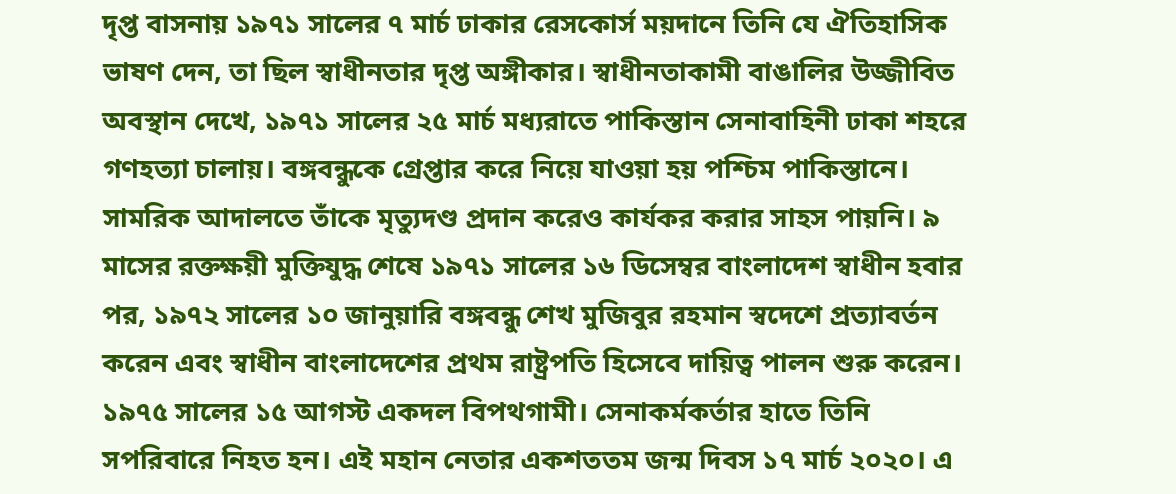দৃপ্ত বাসনায় ১৯৭১ সালের ৭ মার্চ ঢাকার রেসকোর্স ময়দানে তিনি যে ঐতিহাসিক ভাষণ দেন, তা ছিল স্বাধীনতার দৃপ্ত অঙ্গীকার। স্বাধীনতাকামী বাঙালির উজ্জীবিত অবস্থান দেখে, ১৯৭১ সালের ২৫ মার্চ মধ্যরাতে পাকিস্তান সেনাবাহিনী ঢাকা শহরে গণহত্যা চালায়। বঙ্গবন্ধুকে গ্রেপ্তার করে নিয়ে যাওয়া হয় পশ্চিম পাকিস্তানে। সামরিক আদালতে তাঁকে মৃত্যুদণ্ড প্রদান করেও কার্যকর করার সাহস পায়নি। ৯ মাসের রক্তক্ষয়ী মুক্তিযুদ্ধ শেষে ১৯৭১ সালের ১৬ ডিসেম্বর বাংলাদেশ স্বাধীন হবার পর, ১৯৭২ সালের ১০ জানুয়ারি বঙ্গবন্ধু শেখ মুজিবুর রহমান স্বদেশে প্রত্যাবর্তন করেন এবং স্বাধীন বাংলাদেশের প্রথম রাষ্ট্রপতি হিসেবে দায়িত্ব পালন শুরু করেন। ১৯৭৫ সালের ১৫ আগস্ট একদল বিপথগামী। সেনাকর্মকর্তার হাতে তিনি সপরিবারে নিহত হন। এই মহান নেতার একশততম জন্ম দিবস ১৭ মার্চ ২০২০। এ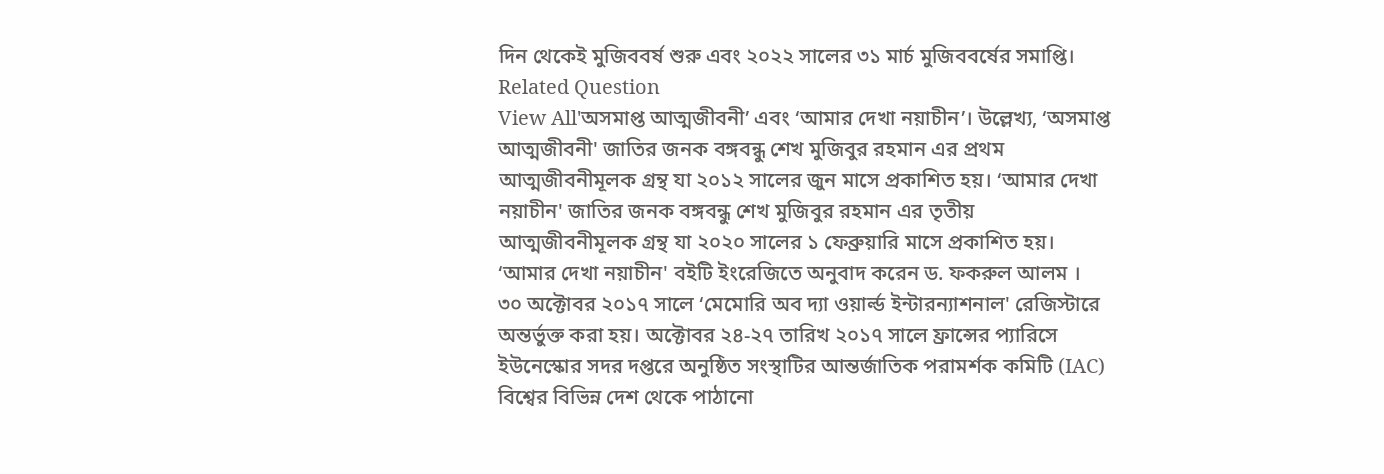দিন থেকেই মুজিববর্ষ শুরু এবং ২০২২ সালের ৩১ মার্চ মুজিববর্ষের সমাপ্তি।
Related Question
View All'অসমাপ্ত আত্মজীবনী’ এবং ‘আমার দেখা নয়াচীন’। উল্লেখ্য, ‘অসমাপ্ত আত্মজীবনী' জাতির জনক বঙ্গবন্ধু শেখ মুজিবুর রহমান এর প্রথম আত্মজীবনীমূলক গ্রন্থ যা ২০১২ সালের জুন মাসে প্রকাশিত হয়। ‘আমার দেখা নয়াচীন' জাতির জনক বঙ্গবন্ধু শেখ মুজিবুর রহমান এর তৃতীয় আত্মজীবনীমূলক গ্রন্থ যা ২০২০ সালের ১ ফেব্রুয়ারি মাসে প্রকাশিত হয়। ‘আমার দেখা নয়াচীন' বইটি ইংরেজিতে অনুবাদ করেন ড. ফকরুল আলম ।
৩০ অক্টোবর ২০১৭ সালে ‘মেমোরি অব দ্যা ওয়ার্ল্ড ইন্টারন্যাশনাল' রেজিস্টারে অন্তর্ভুক্ত করা হয়। অক্টোবর ২৪-২৭ তারিখ ২০১৭ সালে ফ্রান্সের প্যারিসে ইউনেস্কোর সদর দপ্তরে অনুষ্ঠিত সংস্থাটির আন্তর্জাতিক পরামর্শক কমিটি (IAC) বিশ্বের বিভিন্ন দেশ থেকে পাঠানো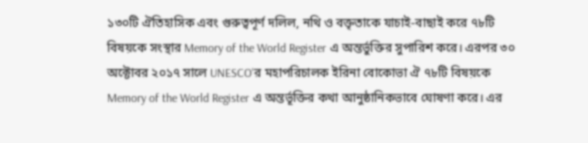১৩০টি ঐতিহাসিক এবং গুরুত্বপূর্ণ দলিল, নথি ও বক্তৃতাকে যাচাই-বাছাই করে ৭৮টি বিষয়কে সংস্থার Memory of the World Register এ অন্তর্ভুক্তির সুপারিশ করে। এরপর ৩০ অক্টোবর ২০১৭ সালে UNESCO'র মহাপরিচালক ইরিনা বোকোভা ঐ ৭৮টি বিষয়কে Memory of the World Register এ অন্তর্ভূক্তির কথা আনুষ্ঠানিকভাবে ঘোষণা করে। এর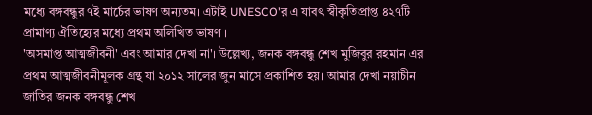মধ্যে বঙ্গবন্ধুর ৭ই মার্চের ভাষণ অন্যতম। এটাই UNESCO'র এ যাবৎ স্বীকৃতিপ্রাপ্ত ৪২৭টি প্রামাণ্য ঐতিহ্যের মধ্যে প্রথম অলিখিত ভাষণ ।
'অসমাপ্ত আত্মজীবনী' এবং আমার দেখা না'। উল্লেখ্য, জনক বঙ্গবন্ধু শেখ মুজিবুর রহমান এর প্রথম আত্মজীবনীমূলক গ্রন্থ যা ২০১২ সালের জুন মাসে প্রকাশিত হয়। আমার দেখা নয়াচীন জাতির জনক বঙ্গবন্ধু শেখ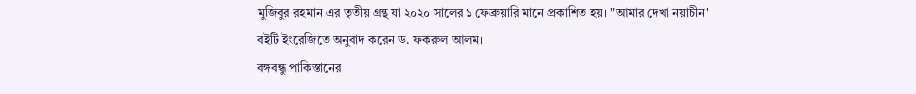মুজিবুর রহমান এর তৃতীয় গ্রন্থ যা ২০২০ সালের ১ ফেব্রুয়ারি মানে প্রকাশিত হয়। "আমার দেখা নয়াচীন' বইটি ইংরেজিতে অনুবাদ করেন ড. ফকরুল আলম।
বঙ্গবন্ধু পাকিস্তানের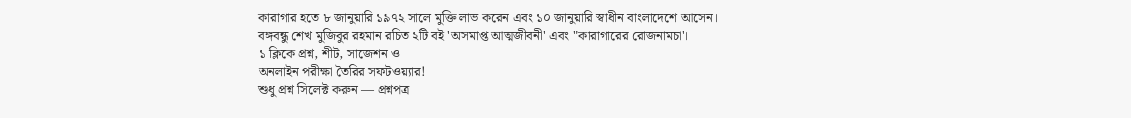কারাগার হতে ৮ জানুয়ারি ১৯৭২ সালে মুক্তি লাভ করেন এবং ১০ জানুয়ারি স্বাধীন বাংলাদেশে আসেন।
বঙ্গবন্ধু শেখ মুজিবুর রহমান রচিত ২টি বই 'অসমাপ্ত আত্মজীবনী' এবং "কারাগারের রোজনামচা'।
১ ক্লিকে প্রশ্ন, শীট, সাজেশন ও
অনলাইন পরীক্ষা তৈরির সফটওয়্যার!
শুধু প্রশ্ন সিলেক্ট করুন — প্রশ্নপত্র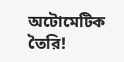অটোমেটিক তৈরি!